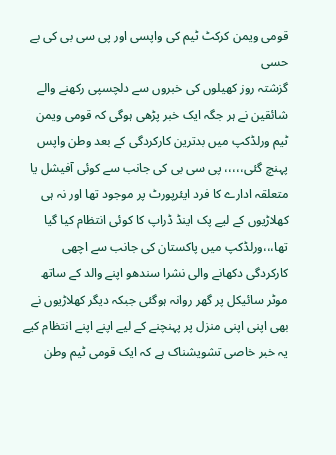قومی ویمن کرکٹ ٹیم کی واپسی اور پی سی بی کی بے حسی
گزشتہ روز کھیلوں کی خبروں سے دلچسپی رکھنے والے شائقین نے ہر جگہ ایک خبر پڑھی ہوگی کہ قومی ویمن ٹیم ورلڈکپ میں بدترین کارکردگی کے بعد وطن واپس پہنچ گئی،،،،، پی سی بی کی جانب سے کوئی آفیشل یا متعلقہ ادارے کا فرد ایئرپورٹ پر موجود تھا اور نہ ہی کھلاڑیوں کے لیے پک اینڈ ڈراپ کا کوئی انتظام کیا گیا تھا،،،ورلڈکپ میں پاکستان کی جانب سے اچھی کارکردگی دکھانے والی نشرا سندھو اپنے والد کے ساتھ موٹر سائیکل پر گھر روانہ ہوگئی جبکہ دیگر کھلاڑیوں نے بھی اپنی اپنی منزل پر پہنچنے کے لیے اپنے اپنے انتظام کیے
یہ خبر خاصی تشویشناک ہے کہ ایک قومی ٹیم وطن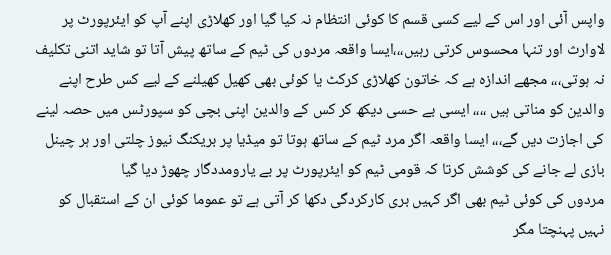واپس آئی اور اس کے لیے کسی قسم کا کوئی انتظام نہ کیا گیا اور کھلاڑی اپنے آپ کو ایئرپورٹ پر لاوارث اور تنہا محسوس کرتی رہیں،،،ایسا واقعہ مردوں کی ٹیم کے ساتھ پیش آتا تو شاید اتنی تکلیف نہ ہوتی،،، مجھے اندازہ ہے کہ خاتون کھلاڑی کرکٹ یا کوئی بھی کھیل کھیلنے کے لیے کس طرح اپنے والدین کو مناتی ہیں ،،،، ایسی بے حسی دیکھ کر کس کے والدین اپنی بچی کو سپورٹس میں حصہ لینے کی اجازت دیں گے،،، ایسا واقعہ اگر مرد ٹیم کے ساتھ ہوتا تو میڈیا پر بریکنگ نیوز چلتی اور ہر چینل بازی لے جانے کی کوشش کرتا کہ قومی ٹیم کو ایئرپورٹ پر بے یارومددگار چھوڑ دیا گیا
مردوں کی کوئی ٹیم بھی اگر کہیں بری کارکردگی دکھا کر آتی ہے تو عموما کوئی ان کے استقبال کو نہیں پہنچتا مگر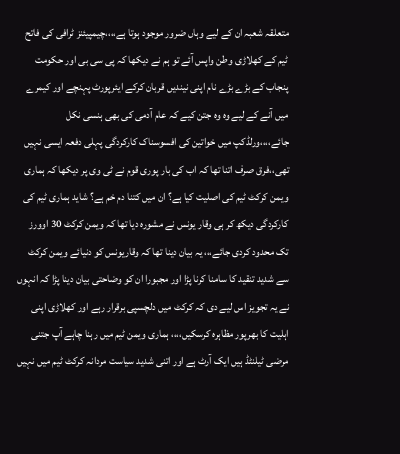متعلقہ شعبہ ان کے لیے وہاں ضرور موجود ہوتا ہے،،،،چیمپیئنز ٹرافی کی فاتح ٹیم کے کھلاڑی وطن واپس آئے تو ہم نے دیکھا کہ پی سی بی اور حکومت پنجاب کے بڑے بڑے نام اپنی نیندیں قربان کرکے ایئرپورٹ پہنچے اور کیمرے میں آنے کے لیے وہ وہ جتن کیے کہ عام آدمی کی بھی ہنسی نکل جائے،،،،ورلڈکپ میں خواتین کی افسوسناک کارکردگی پہلی دفعہ ایسی نہیں تھی،،فرق صرف اتنا تھا کہ اب کی بار پوری قوم نے ٹی وی پر دیکھا کہ ہماری ویمن کرکٹ ٹیم کی اصلیت کیا ہے؟ ان میں کتنا دم خم ہے؟ شاید ہماری ٹیم کی کارکردگی دیکھ کر ہی وقار یونس نے مشورہ دیا تھا کہ ویمن کرکٹ 30 اوورز تک محدود کردی جائے،،، یہ بیان دینا تھا کہ وقاریونس کو دنیائے ویمن کرکٹ سے شدید تنقید کا سامنا کرنا پڑا اور مجبورا ان کو وضاحتی بیان دینا پڑا کہ انہوں نے یہ تجویز اس لیے دی کہ کرکٹ میں دلچسپی برقرار رہے اور کھلاڑی اپنی اہلیت کا بھرپور مظاہرہ کرسکیں،،،، ہماری ویمن ٹیم میں رہنا چاہے آپ جتنی مرضی ٹیلنٹڈ ہیں ایک آرٹ ہے اور اتنی شدید سیاست مردانہ کرکٹ ٹیم میں نہیں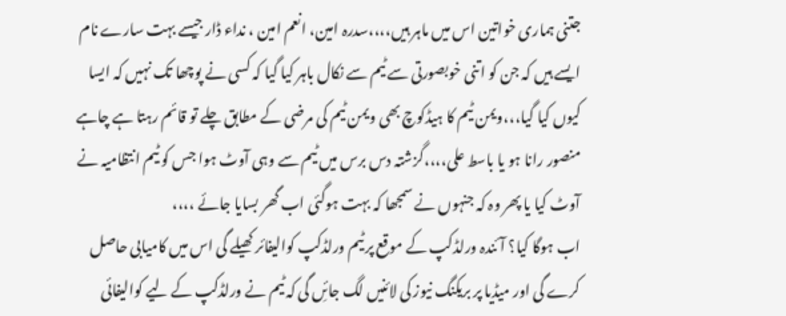جتنی ہماری خواتین اس میں ماہر ہیں،،،،سدرہ امین، انعم امین ، نداء ڈار جیسے بہت سارے نام ایسے ہیں کہ جن کو اتنی خوبصورتی سے ٹیم سے نکال باہر کیا گیا کہ کسی نے پوچھا تک نہیں کہ ایسا کیوں کیا گیا،،،ویمن ٹیم کا ہیڈکوچ بھی ویمن ٹیم کی مرضی کے مطابق چلے تو قائم رہتا ہے چاہے منصور رانا ہو یا باسط علی،،،،گزشتہ دس برس میں ٹیم سے وہی آوٹ ہوا جس کو ٹیم انتظامیہ نے آوٹ کیا یا پھر وہ کہ جنہوں نے سمجھا کہ بہت ہوگئی اب گھر بسایا جائے ،،،،
اب ہوگا کیا؟ آئندہ ورلڈکپ کے موقع پر ٹیم ورلڈکپ کوالیفائر کھیلے گی اس میں کامیابی حاصل کرے گی اور میڈیا پر بریکنگ نیوز کی لائنیں لگ جائِں گی کہ ٹیم نے ورلڈکپ کے لیے کوالیفائی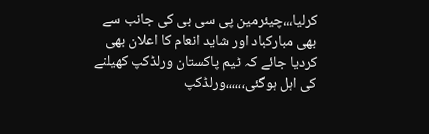کرلیا،،،چیئرمین پی سی بی کی جانب سے بھی مبارکباد اور شاید انعام کا اعلان بھی کردیا جائے کہ ٹیم پاکستان ورلڈکپ کھیلنے کی اہل ہوگئی،،،،،،ورلڈکپ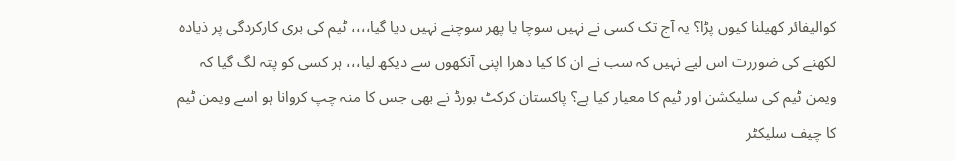کوالیفائر کھیلنا کیوں پڑا؟ یہ آج تک کسی نے نہیں سوچا یا پھر سوچنے نہیں دیا گیا،،،، ٹیم کی بری کارکردگی پر ذیادہ لکھنے کی ضوررت اس لیے نہیں کہ سب نے ان کا کیا دھرا اپنی آنکھوں سے دیکھ لیا،،، ہر کسی کو پتہ لگ گیا کہ ویمن ٹیم کی سلیکشن اور ٹیم کا معیار کیا ہے؟ پاکستان کرکٹ بورڈ نے بھی جس کا منہ چپ کروانا ہو اسے ویمن ٹیم کا چیف سلیکٹر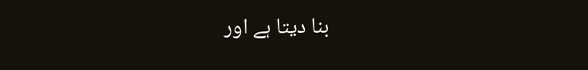بنا دیتا ہے اور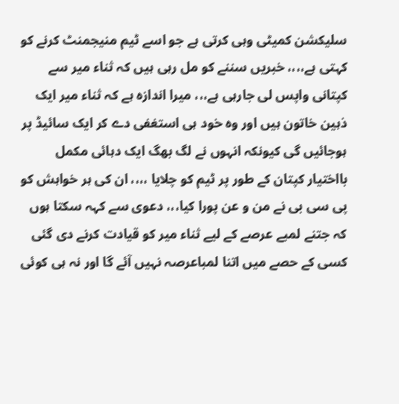سلیکشن کمیٹی وہی کرتی ہے جو اسے ٹیم منیجمنٹ کرنے کو کہتی ہے،،،، خبریں سننے کو مل رہی ہیں کہ ثناء میر سے کپتانی واپس لی جارہی ہے،،، میرا اندازہ ہے کہ ثناء میر ایک ذہین خاتون ہیں اور وہ خود ہی استغفی دے کر ایک سائیڈ پر ہوجائیں گی کیونکہ انہوں نے لگ بھگ ایک دہائی مکمل بااختیار کپتان کے طور پر ٹیم کو چلایا ،،،، ان کی ہر خواہش کو پی سی بی نے من و عن پورا کیا،،، دعوی سے کہہ سکتا ہوں کہ جتنے لمبے عرصے کے لیے ثناء میر کو قیادت کرنے دی گئی کسی کے حصے میں اتنا لمباعرصہ نہیں آئے گا اور نہ ہی کوئی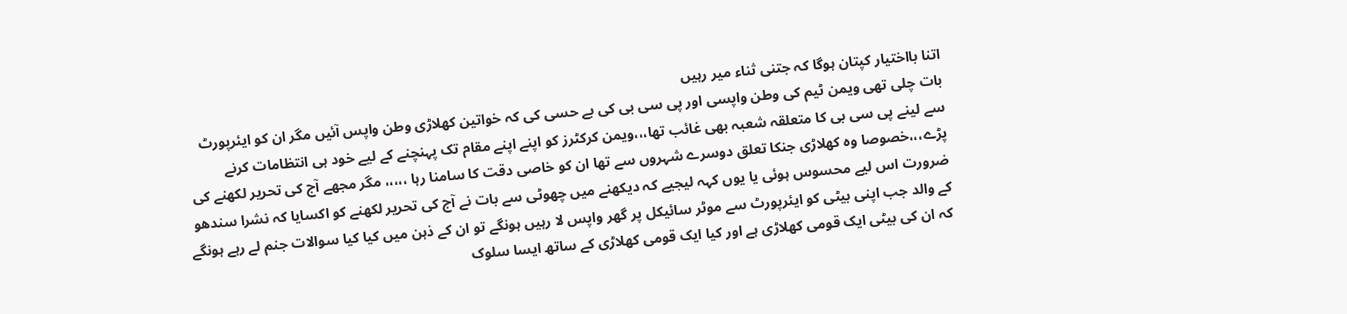اتنا بااختیار کپتان ہوگا کہ جتنی ثناء میر رہیں
بات چلی تھی ویمن ٹیم کی وطن واپسی اور پی سی بی کی بے حسی کی کہ خواتین کھلاڑی وطن واپس آئیں مگر ان کو ایئرپورٹ سے لینے پی سی بی کا متعلقہ شعبہ بھی غائب تھا،،،ویمن کرکٹرز کو اپنے اپنے مقام تک پہنچنے کے لیے خود ہی انتظامات کرنے پڑے،،،خصوصا وہ کھلاڑی جنکا تعلق دوسرے شہروں سے تھا ان کو خاصی دقت کا سامنا رہا ،،،،، مگر مجھے آج کی تحریر لکھنے کی ضرورت اس لیے محسوس ہوئی یا یوں کہہ لیجیے کہ دیکھنے میں چھوٹی سے بات نے آج کی تحریر لکھنے کو اکسایا کہ نشرا سندھو کے والد جب اپنی بیٹی کو ایئرپورٹ سے موٹر سائیکل پر گھر واپس لا رہیں ہونگے تو ان کے ذہن میں کیا کیا سوالات جنم لے رہے ہونگے کہ ان کی بیٹی ایک قومی کھلاڑی ہے اور کیا ایک قومی کھلاڑی کے ساتھ ایسا سلوک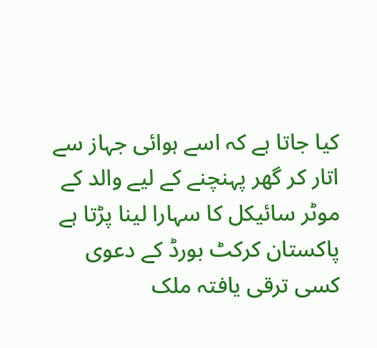کیا جاتا ہے کہ اسے ہوائی جہاز سے اتار کر گھر پہنچنے کے لیے والد کے موٹر سائیکل کا سہارا لینا پڑتا ہے
پاکستان کرکٹ بورڈ کے دعوی کسی ترقی یافتہ ملک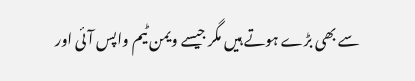سے بھی بڑے ہوتے ہیں مگر جیسے ویمن ٹیم واپس آئی اور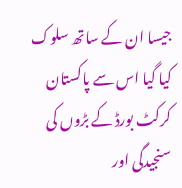جیسا ان کے ساتھ سلوک کیا گیا اس سے پاکستان کرکٹ بورڈ کے بڑوں کی سنجیدگی اور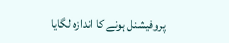پروفیشنل ہونے کا اندازہ لگایا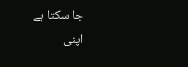جا سکتا ہے
اپنی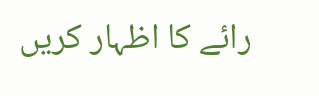رائے کا اظہار کریں